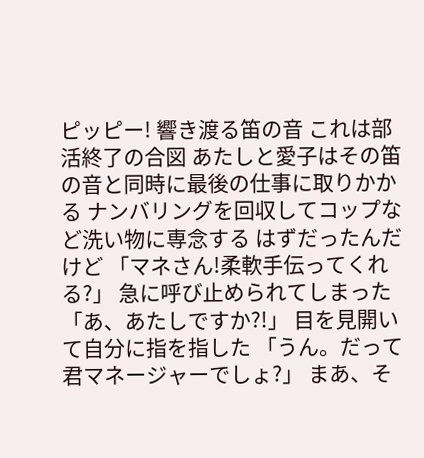ピッピー! 響き渡る笛の音 これは部活終了の合図 あたしと愛子はその笛の音と同時に最後の仕事に取りかかる ナンバリングを回収してコップなど洗い物に専念する はずだったんだけど 「マネさん!柔軟手伝ってくれる?」 急に呼び止められてしまった 「あ、あたしですか?!」 目を見開いて自分に指を指した 「うん。だって君マネージャーでしょ?」 まあ、そ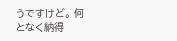うですけど。 何となく納得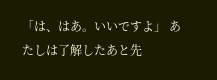「は、はあ。いいですよ」 あたしは了解したあと先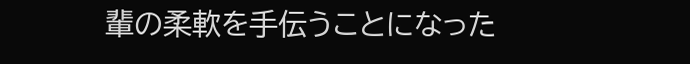輩の柔軟を手伝うことになった